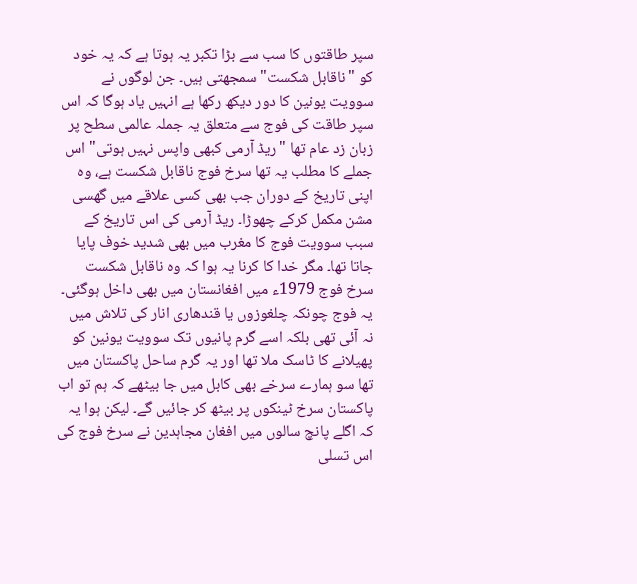سپر طاقتوں کا سب سے بڑا تکبر یہ ہوتا ہے کہ یہ خود کو "ناقابل شکست" سمجھتی ہیں۔ جن لوگوں نے سوویت یونین کا دور دیکھ رکھا ہے انہیں یاد ہوگا کہ اس سپر طاقت کی فوج سے متعلق یہ جملہ عالمی سطح پر زبان زد عام تھا "ریڈ آرمی کبھی واپس نہیں ہوتی" اس جملے کا مطلب یہ تھا سرخ فوج ناقابل شکست ہے، وہ اپنی تاریخ کے دوران جب بھی کسی علاقے میں گھسی مشن مکمل کرکے چھوڑا۔ ریڈ آرمی کی اس تاریخ کے سبب سوویت فوج کا مغرب میں بھی شدید خوف پایا جاتا تھا۔ مگر خدا کا کرنا یہ ہوا کہ وہ ناقابل شکست سرخ فوج 1979ء میں افغانستان میں بھی داخل ہوگئی۔ یہ فوج چونکہ چلغوزوں یا قندھاری انار کی تلاش میں نہ آئی تھی بلکہ اسے گرم پانیوں تک سوویت یونین کو پھیلانے کا ٹاسک ملا تھا اور یہ گرم ساحل پاکستان میں تھا سو ہمارے سرخے بھی کابل میں جا بیٹھے کہ ہم تو اب پاکستان سرخ ٹینکوں پر بیٹھ کر جائیں گے۔ لیکن ہوا یہ کہ اگلے پانچ سالوں میں افغان مجاہدین نے سرخ فوج کی اس تسلی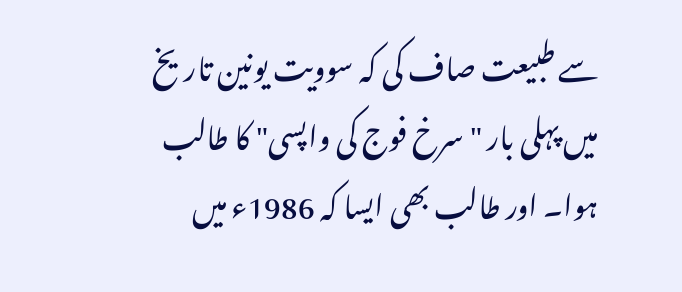سے طبیعت صاف کی کہ سوویت یونین تاریخ میں پہلی بار "سرخ فوج کی واپسی" کا طالب ہوا۔ اور طالب بھی ایسا کہ 1986ء میں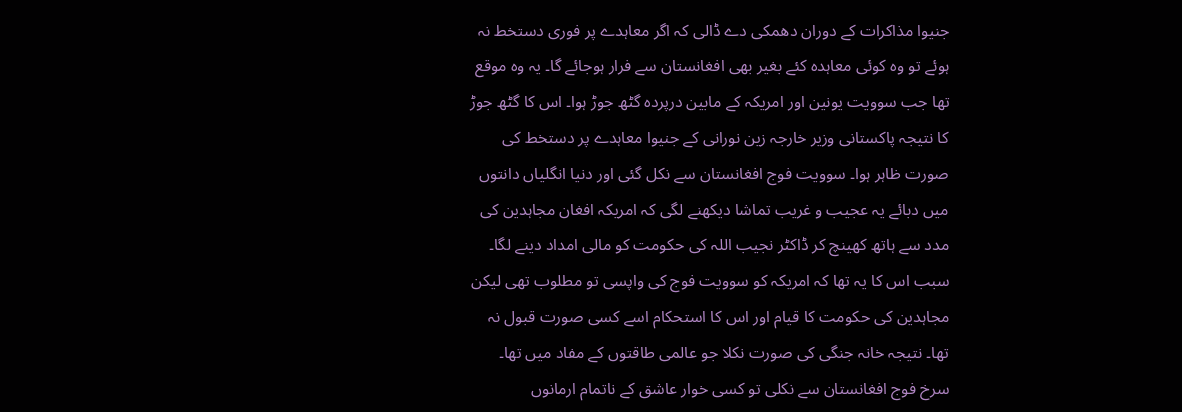جنیوا مذاکرات کے دوران دھمکی دے ڈالی کہ اگر معاہدے پر فوری دستخط نہ ہوئے تو وہ کوئی معاہدہ کئے بغیر بھی افغانستان سے فرار ہوجائے گا۔ یہ وہ موقع تھا جب سوویت یونین اور امریکہ کے مابین درپردہ گٹھ جوڑ ہوا۔ اس کا گٹھ جوڑ کا نتیجہ پاکستانی وزیر خارجہ زین نورانی کے جنیوا معاہدے پر دستخط کی صورت ظاہر ہوا۔ سوویت فوج افغانستان سے نکل گئی اور دنیا انگلیاں دانتوں میں دبائے یہ عجیب و غریب تماشا دیکھنے لگی کہ امریکہ افغان مجاہدین کی مدد سے ہاتھ کھینچ کر ڈاکٹر نجیب اللہ کی حکومت کو مالی امداد دینے لگا۔ سبب اس کا یہ تھا کہ امریکہ کو سوویت فوج کی واپسی تو مطلوب تھی لیکن مجاہدین کی حکومت کا قیام اور اس کا استحکام اسے کسی صورت قبول نہ تھا۔ نتیجہ خانہ جنگی کی صورت نکلا جو عالمی طاقتوں کے مفاد میں تھا۔ سرخ فوج افغانستان سے نکلی تو کسی خوار عاشق کے ناتمام ارمانوں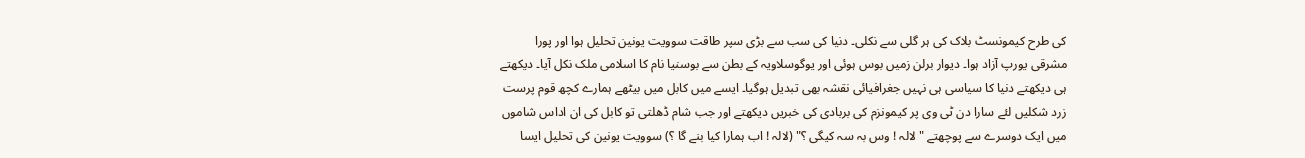کی طرح کیمونسٹ بلاک کی ہر گلی سے نکلی۔ دنیا کی سب سے بڑی سپر طاقت سوویت یونین تحلیل ہوا اور پورا مشرقی یورپ آزاد ہوا۔ دیوار برلن زمیں بوس ہوئی اور یوگوسلاویہ کے بطن سے بوسنیا نام کا اسلامی ملک نکل آیا۔ دیکھتے ہی دیکھتے دنیا کا سیاسی ہی نہیں جغرافیائی نقشہ بھی تبدیل ہوگیا۔ ایسے میں کابل میں بیٹھے ہمارے کچھ قوم پرست زرد شکلیں لئے سارا دن ٹی وی پر کیمونزم کی بربادی کی خبریں دیکھتے اور جب شام ڈھلتی تو کابل کی ان اداس شاموں میں ایک دوسرے سے پوچھتے "لالہ ! وس بہ سہ کیگی ؟" (لالہ ! اب ہمارا کیا بنے گا ؟) سوویت یونین کی تحلیل ایسا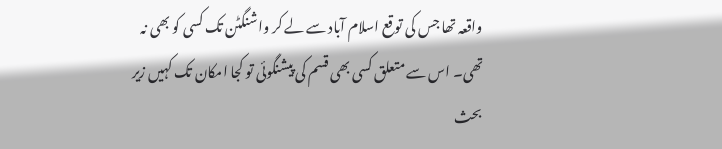واقعہ تھا جس کی توقع اسلام آباد سے لے کر واشنگٹن تک کسی کو بھی نہ تھی۔ اس سے متعلق کسی بھی قسم کی پیشنگوئی تو کجا امکان تک کہیں زیر بحث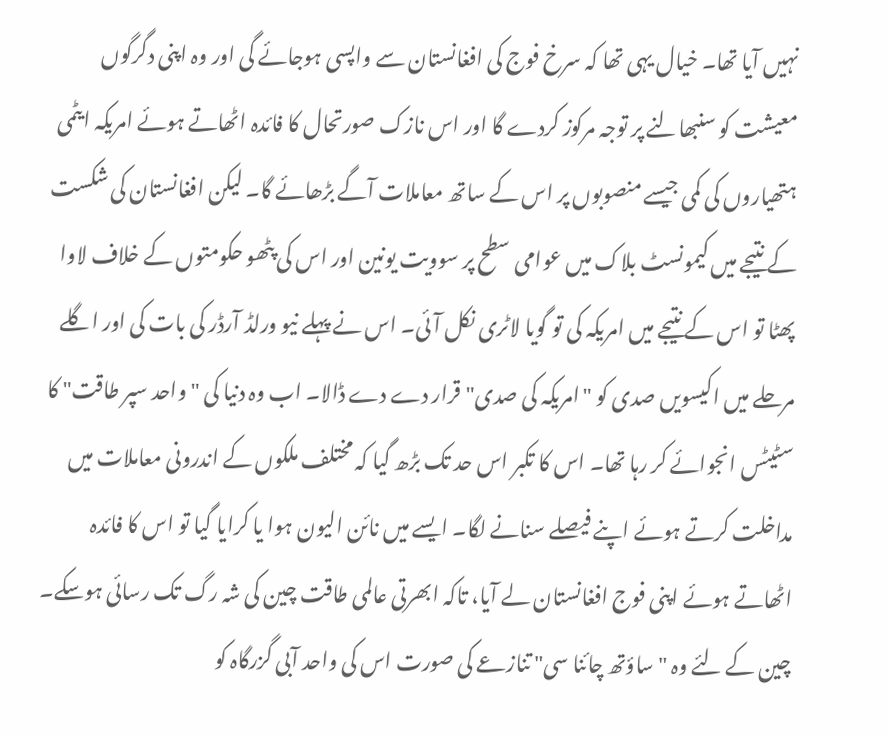نہیں آیا تھا۔ خیال یہی تھا کہ سرخ فوج کی افغانستان سے واپسی ہوجائے گی اور وہ اپنی دگرگوں معیشت کو سنبھالنے پر توجہ مرکوز کردے گا اور اس نازک صورتحال کا فائدہ اٹھاتے ہوئے امریکہ ایٹمی ہتھیاروں کی کمی جیسے منصوبوں پر اس کے ساتھ معاملات آگے بڑھائے گا۔ لیکن افغانستان کی شکست کے نتیجے میں کیمونسٹ بلاک میں عوامی سطح پر سوویت یونین اور اس کی پٹھو حکومتوں کے خلاف لاوا پھٹا تو اس کے نتیجے میں امریکہ کی تو گویا لاٹری نکل آئی۔ اس نے پہلے نیو ورلڈ آرڈر کی بات کی اور اگلے مرحلے میں اکیسویں صدی کو "امریکہ کی صدی" قرار دے دے ڈالا۔ اب وہ دنیا کی "واحد سپر طاقت" کا سٹیٹس انجوائے کر رہا تھا۔ اس کا تکبر اس حد تک بڑھ گیا کہ مختلف ملکوں کے اندرونی معاملات میں مداخلت کرتے ہوئے اپنے فیصلے سنانے لگا۔ ایسے میں نائن الیون ہوا یا کرایا گیا تو اس کا فائدہ اٹھاتے ہوئے اپنی فوج افغانستان لے آیا، تاکہ ابھرتی عالمی طاقت چین کی شہ رگ تک رسائی ہوسکے۔ چین کے لئے وہ "ساؤتھ چائنا سی" تنازعے کی صورت اس کی واحد آبی گزرگاہ کو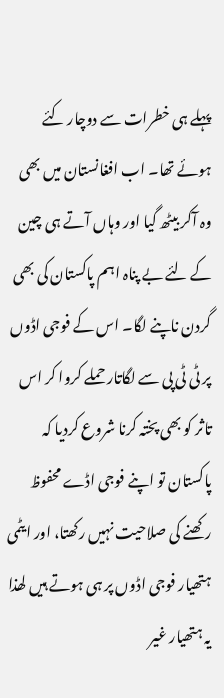پہلے ہی خطرات سے دوچار کئے ہوئے تھا۔ اب افغانستان میں بھی وہ آکر بیٹھ گیا اور وہاں آتے ہی چین کے لئے بے پناہ اہم پاکستان کی بھی گردن ناپنے لگا۔ اس کے فوجی اڈوں پر ٹی ٹی پی سے لگاتار حملے کروا کر اس تاثر کو بھی پختہ کرنا شروع کردیا کہ پاکستان تو اپنے فوجی اڈے محفوظ رکھنے کی صلاحیت نہیں رکھتا، اور ایٹمی ہتھیار فوجی اڈوں پر ہی ہوتے ہیں لھذا یہ ہتھیار غیر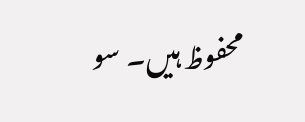محفوظ ہیں۔ سو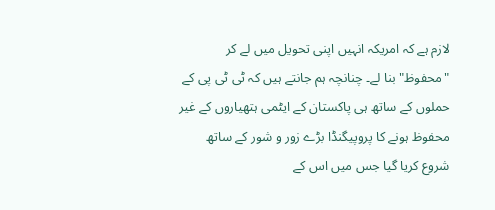لازم ہے کہ امریکہ انہیں اپنی تحویل میں لے کر "محفوظ" بنا لے۔ چنانچہ ہم جانتے ہیں کہ ٹی ٹی پی کے حملوں کے ساتھ ہی پاکستان کے ایٹمی ہتھیاروں کے غیر محفوظ ہونے کا پروپیگنڈا بڑے زور و شور کے ساتھ شروع کریا گیا جس میں اس کے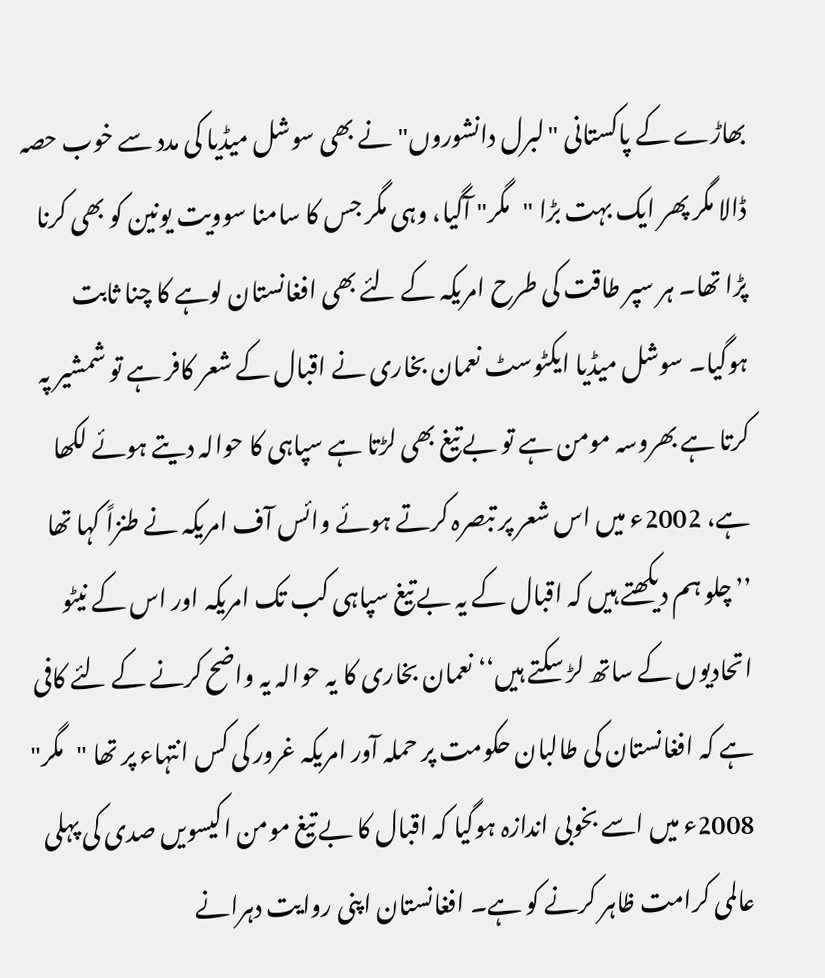بھاڑے کے پاکستانی "لبرل دانشوروں" نے بھی سوشل میڈیا کی مدد سے خوب حصہ ڈالا مگر پھر ایک بہت بڑا "مگر" آگیا، وہی مگر جس کا سامنا سوویت یونین کو بھی کرنا پڑا تھا۔ ہر سپر طاقت کی طرح امریکہ کے لئے بھی افغانستان لوہے کا چنا ثابت ہوگیا۔ سوشل میڈیا ایکٹوسٹ نعمان بخاری نے اقبال کے شعر کافر ہے تو شمشیر پہ کرتا ہے بھروسہ مومن ہے تو بے تیغ بھی لڑتا ہے سپاہی کا حوالہ دیتے ہوئے لکھا ہے، 2002ء میں اس شعر پر تبصرہ کرتے ہوئے وائس آف امریکہ نے طنزاً کہا تھا ’’چلو ہم دیکھتے ہیں کہ اقبال کے یہ بے تیغ سپاہی کب تک امریکہ اور اس کے نیٹو اتحادیوں کے ساتھ لڑ سکتے ہیں‘‘ نعمان بخاری کا یہ حوالہ یہ واضح کرنے کے لئے کافی ہے کہ افغانستان کی طالبان حکومت پر حملہ آور امریکہ غرور کی کس انتہاء پر تھا "مگر" 2008ء میں اسے بخوبی اندازہ ہوگیا کہ اقبال کا بے تیغ مومن اکیسویں صدی کی پہلی عالمی کرامت ظاہر کرنے کو ہے۔ افغانستان اپنی روایت دہرانے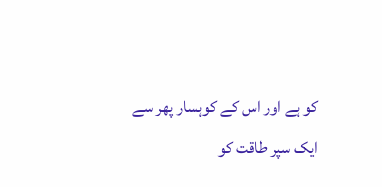کو ہے اور اس کے کوہسار پھر سے ایک سپر طاقت کو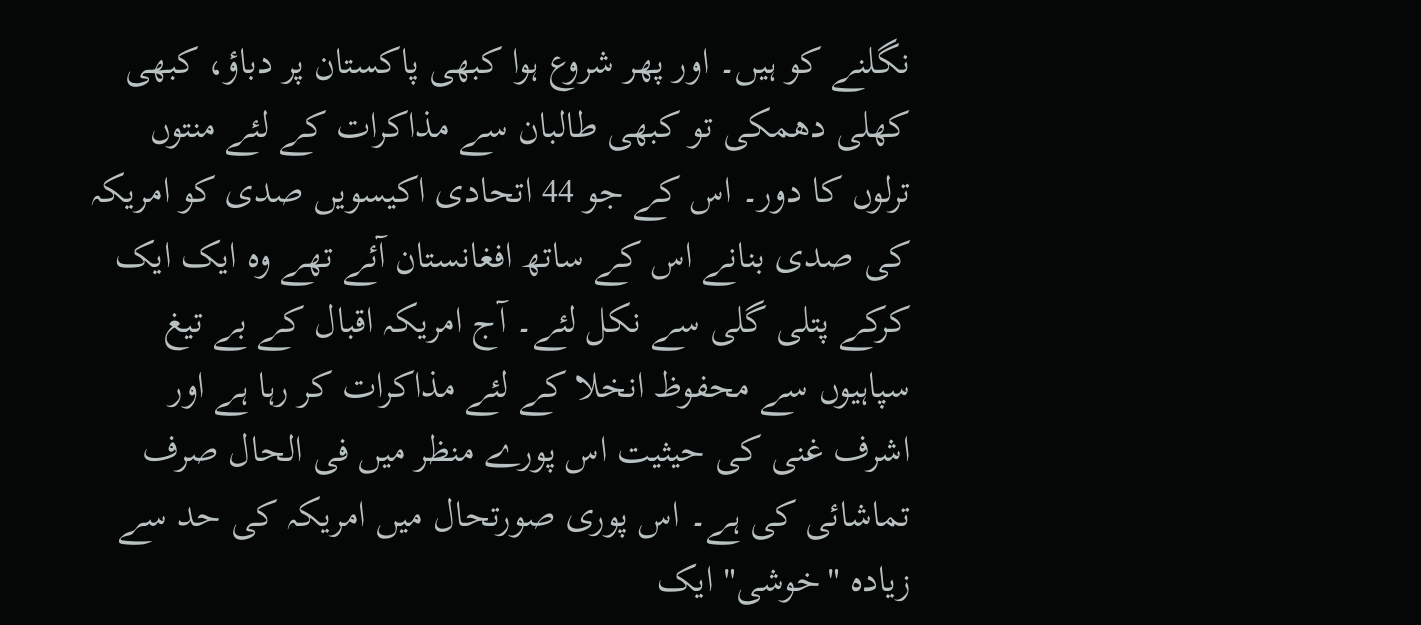نگلنے کو ہیں۔ اور پھر شروع ہوا کبھی پاکستان پر دباؤ، کبھی کھلی دھمکی تو کبھی طالبان سے مذاکرات کے لئے منتوں ترلوں کا دور۔ اس کے جو 44 اتحادی اکیسویں صدی کو امریکہ کی صدی بنانے اس کے ساتھ افغانستان آئے تھے وہ ایک ایک کرکے پتلی گلی سے نکل لئے۔ آج امریکہ اقبال کے بے تیغ سپاہیوں سے محفوظ انخلا کے لئے مذاکرات کر رہا ہے اور اشرف غنی کی حیثیت اس پورے منظر میں فی الحال صرف تماشائی کی ہے۔ اس پوری صورتحال میں امریکہ کی حد سے زیادہ "خوشی" ایک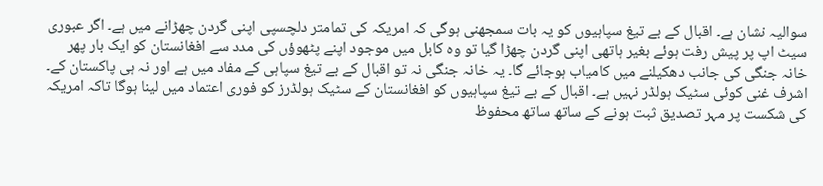سوالیہ نشان ہے۔ اقبال کے بے تیغ سپاہیوں کو یہ بات سمجھنی ہوگی کہ امریکہ کی تمامتر دلچسپی اپنی گردن چھڑانے میں ہے۔ اگر عبوری سیٹ اپ پر پیش رفت ہوئے بغیر ہاتھی اپنی گردن چھڑا گیا تو وہ کابل میں موجود اپنے پٹھوؤں کی مدد سے افغانستان کو ایک بار پھر خانہ جنگی کی جانب دھکیلنے میں کامیاب ہوجائے گا۔ یہ خانہ جنگی نہ تو اقبال کے بے تیغ سپاہی کے مفاد میں ہے اور نہ ہی پاکستان کے۔ اشرف غنی کوئی سٹیک ہولڈر نہیں ہے۔ اقبال کے بے تیغ سپاہیوں کو افغانستان کے سٹیک ہولڈرز کو فوری اعتماد میں لینا ہوگا تاکہ امریکہ کی شکست پر مہر تصدیق ثبت ہونے کے ساتھ ساتھ محفوظ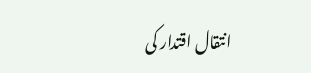انتقال اقتدار کی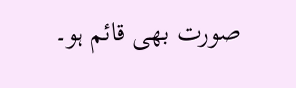صورت بھی قائم ہو۔